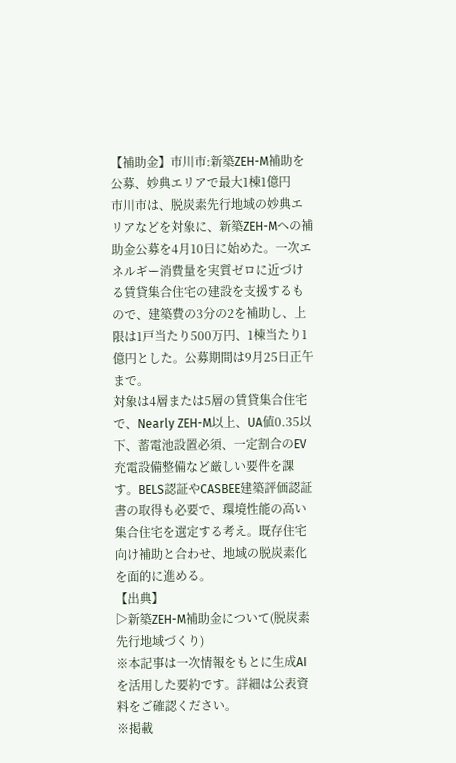【補助金】市川市:新築ZEH-M補助を公募、妙典エリアで最大1棟1億円
市川市は、脱炭素先行地域の妙典エリアなどを対象に、新築ZEH-Mへの補助金公募を4月10日に始めた。一次エネルギー消費量を実質ゼロに近づける賃貸集合住宅の建設を支援するもので、建築費の3分の2を補助し、上限は1戸当たり500万円、1棟当たり1億円とした。公募期間は9月25日正午まで。
対象は4層または5層の賃貸集合住宅で、Nearly ZEH-M以上、UA値0.35以下、蓄電池設置必須、一定割合のEV充電設備整備など厳しい要件を課す。BELS認証やCASBEE建築評価認証書の取得も必要で、環境性能の高い集合住宅を選定する考え。既存住宅向け補助と合わせ、地域の脱炭素化を面的に進める。
【出典】
▷新築ZEH-M補助金について(脱炭素先行地域づくり)
※本記事は一次情報をもとに生成AIを活用した要約です。詳細は公表資料をご確認ください。
※掲載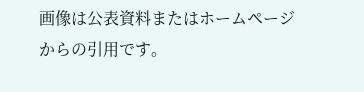画像は公表資料またはホームページからの引用です。